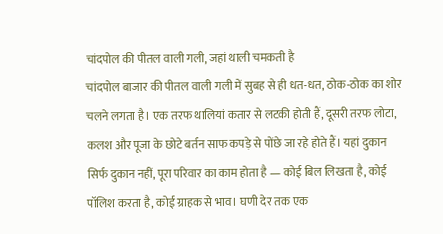चांदपोल की पीतल वाली गली, जहां थाली चमकती है
चांदपोल बाजार की पीतल वाली गली में सुबह से ही धत-धत, ठोक-ठोक का शोर चलने लगता है। एक तरफ थालियां कतार से लटकी होती हैं, दूसरी तरफ लोटा, कलश और पूजा के छोटे बर्तन साफ कपड़े से पोंछे जा रहे होते हैं। यहां दुकान सिर्फ दुकान नहीं, पूरा परिवार का काम होता है — कोई बिल लिखता है, कोई पॉलिश करता है, कोई ग्राहक से भाव। घणी देर तक एक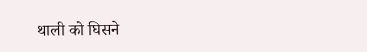थाली को घिसने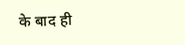के बाद ही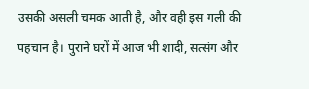उसकी असली चमक आती है, और वही इस गली की पहचान है। पुराने घरों में आज भी शादी, सत्संग और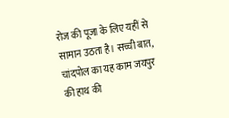रोज की पूजा के लिए यहीं से सामान उठता है। सच्ची बात, चांदपोल का यह काम जयपुर की हाथ की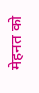मेहनत को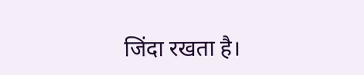जिंदा रखता है।